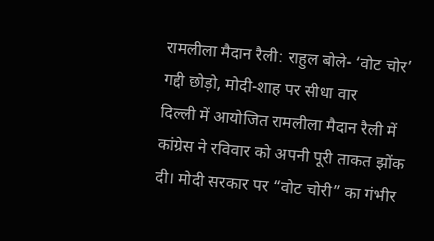रामलीला मैदान रैली: राहुल बोले- ‘वोट चोर’ गद्दी छोड़ो, मोदी-शाह पर सीधा वार
दिल्ली में आयोजित रामलीला मैदान रैली में कांग्रेस ने रविवार को अपनी पूरी ताकत झोंक दी। मोदी सरकार पर “वोट चोरी” का गंभीर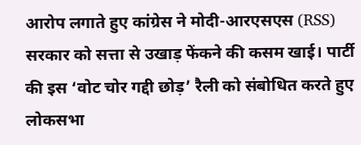आरोप लगाते हुए कांग्रेस ने मोदी-आरएसएस (RSS) सरकार को सत्ता से उखाड़ फेंकने की कसम खाई। पार्टी की इस ‘वोट चोर गद्दी छोड़’ रैली को संबोधित करते हुए लोकसभा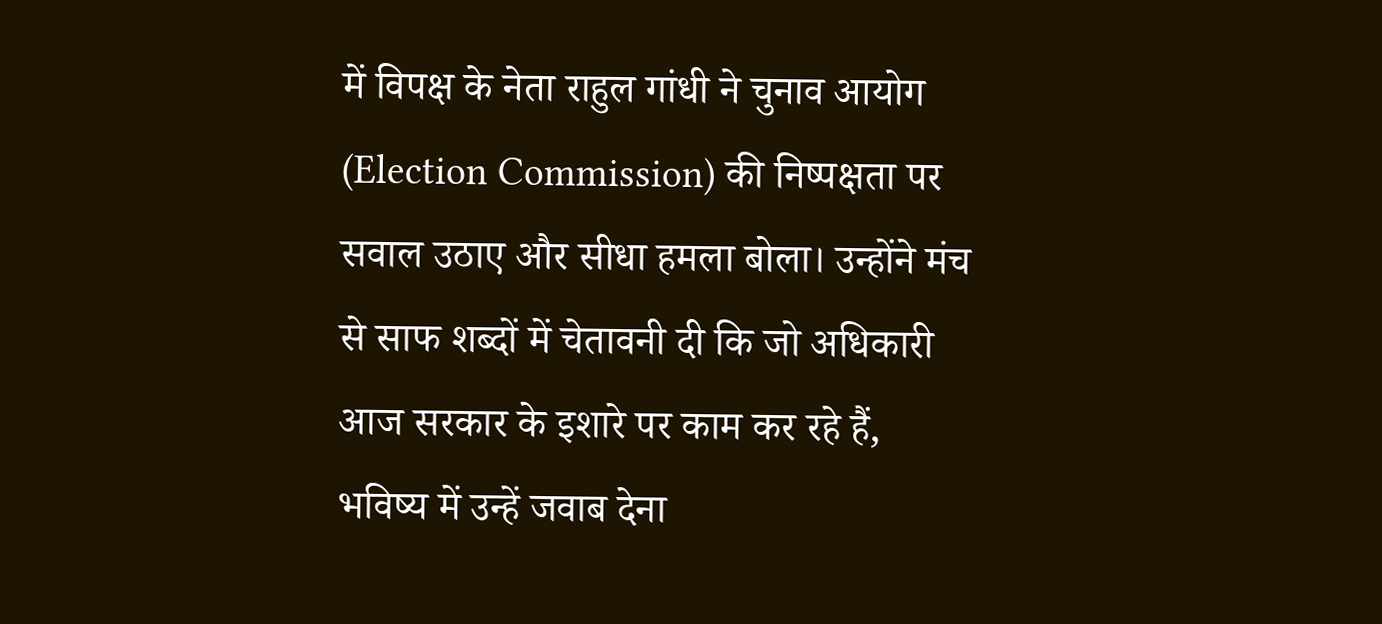में विपक्ष के नेता राहुल गांधी ने चुनाव आयोग (Election Commission) की निष्पक्षता पर सवाल उठाए और सीधा हमला बोला। उन्होंने मंच से साफ शब्दों में चेतावनी दी कि जो अधिकारी आज सरकार के इशारे पर काम कर रहे हैं, भविष्य में उन्हें जवाब देना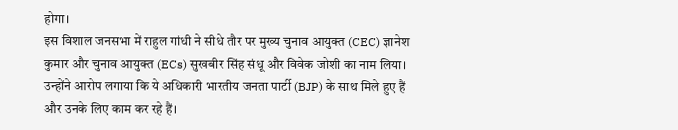होगा।
इस विशाल जनसभा में राहुल गांधी ने सीधे तौर पर मुख्य चुनाव आयुक्त (CEC) ज्ञानेश कुमार और चुनाव आयुक्त (ECs) सुखबीर सिंह संधू और विवेक जोशी का नाम लिया। उन्होंने आरोप लगाया कि ये अधिकारी भारतीय जनता पार्टी (BJP) के साथ मिले हुए हैं और उनके लिए काम कर रहे हैं।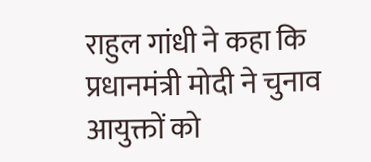राहुल गांधी ने कहा कि प्रधानमंत्री मोदी ने चुनाव आयुक्तों को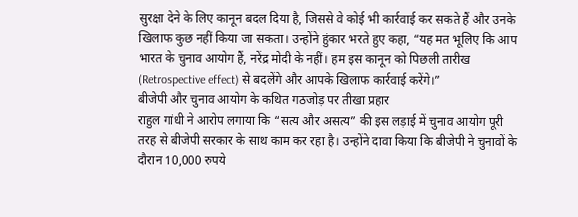सुरक्षा देने के लिए कानून बदल दिया है, जिससे वे कोई भी कार्रवाई कर सकते हैं और उनके खिलाफ कुछ नहीं किया जा सकता। उन्होंने हुंकार भरते हुए कहा, “यह मत भूलिए कि आप भारत के चुनाव आयोग हैं, नरेंद्र मोदी के नहीं। हम इस कानून को पिछली तारीख (Retrospective effect) से बदलेंगे और आपके खिलाफ कार्रवाई करेंगे।”
बीजेपी और चुनाव आयोग के कथित गठजोड़ पर तीखा प्रहार
राहुल गांधी ने आरोप लगाया कि “सत्य और असत्य” की इस लड़ाई में चुनाव आयोग पूरी तरह से बीजेपी सरकार के साथ काम कर रहा है। उन्होंने दावा किया कि बीजेपी ने चुनावों के दौरान 10,000 रुपये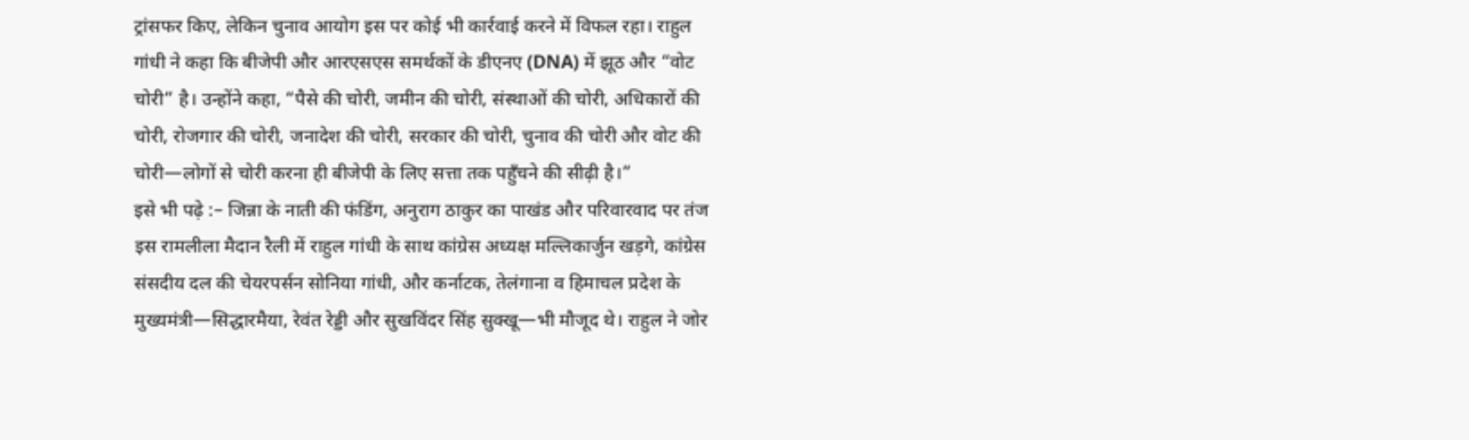ट्रांसफर किए, लेकिन चुनाव आयोग इस पर कोई भी कार्रवाई करने में विफल रहा। राहुल गांधी ने कहा कि बीजेपी और आरएसएस समर्थकों के डीएनए (DNA) में झूठ और “वोट चोरी” है। उन्होंने कहा, “पैसे की चोरी, जमीन की चोरी, संस्थाओं की चोरी, अधिकारों की चोरी, रोजगार की चोरी, जनादेश की चोरी, सरकार की चोरी, चुनाव की चोरी और वोट की चोरी—लोगों से चोरी करना ही बीजेपी के लिए सत्ता तक पहुँचने की सीढ़ी है।”
इसे भी पढ़े :– जिन्ना के नाती की फंडिंग, अनुराग ठाकुर का पाखंड और परिवारवाद पर तंज
इस रामलीला मैदान रैली में राहुल गांधी के साथ कांग्रेस अध्यक्ष मल्लिकार्जुन खड़गे, कांग्रेस संसदीय दल की चेयरपर्सन सोनिया गांधी, और कर्नाटक, तेलंगाना व हिमाचल प्रदेश के मुख्यमंत्री—सिद्धारमैया, रेवंत रेड्डी और सुखविंदर सिंह सुक्खू—भी मौजूद थे। राहुल ने जोर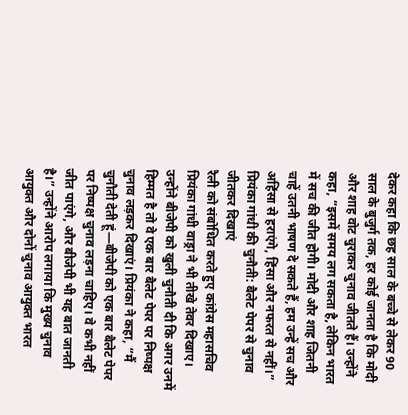देकर कहा कि छह साल के बच्चे से लेकर 90 साल के बुजुर्ग तक, हर कोई जानता है कि मोदी और शाह वोट चुराकर चुनाव जीतते हैं। उन्होंने कहा, “इसमें समय लग सकता है, लेकिन भारत में सच की जीत होगी। मोदी और शाह जितनी चाहें उतनी भाषण दे सकते हैं, हम उन्हें सच और अहिंसा से हराएंगे, हिंसा और नफरत से नहीं।”
प्रियंका गांधी की चुनौती: बैलेट पेपर से चुनाव जीतकर दिखाएं
रैली को संबोधित करते हुए कांग्रेस महासचिव प्रियंका गांधी वाड्रा ने भी तीखे तेवर दिखाए। उन्होंने बीजेपी को खुली चुनौती दी कि अगर उनमें हिम्मत है तो वे एक बार बैलेट पेपर पर निष्पक्ष चुनाव लड़कर दिखाएं। प्रियंका ने कहा, “मैं चुनौती देती हूं—बीजेपी को एक बार बैलेट पेपर पर निष्पक्ष चुनाव लड़ना चाहिए। वे कभी नहीं जीत पाएंगे, और बीजेपी भी यह बात जानती है।” उन्होंने आरोप लगाया कि मुख्य चुनाव आयुक्त और दोनों चुनाव आयुक्त भारत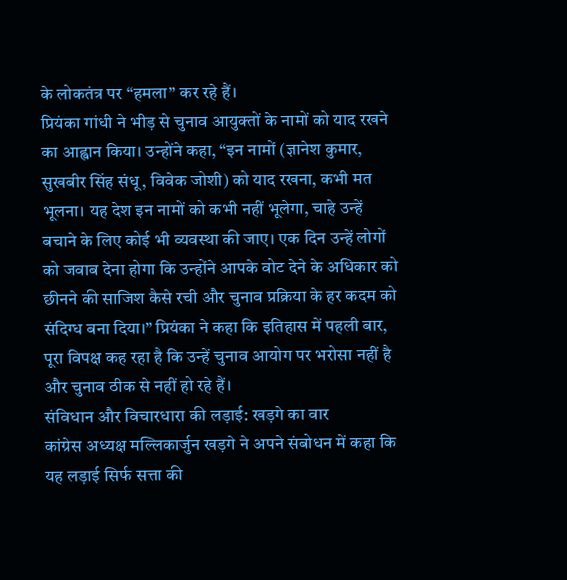के लोकतंत्र पर “हमला” कर रहे हैं।
प्रियंका गांधी ने भीड़ से चुनाव आयुक्तों के नामों को याद रखने का आह्वान किया। उन्होंने कहा, “इन नामों (ज्ञानेश कुमार, सुखबीर सिंह संधू, विवेक जोशी) को याद रखना, कभी मत भूलना। यह देश इन नामों को कभी नहीं भूलेगा, चाहे उन्हें बचाने के लिए कोई भी व्यवस्था की जाए। एक दिन उन्हें लोगों को जवाब देना होगा कि उन्होंने आपके वोट देने के अधिकार को छीनने की साजिश कैसे रची और चुनाव प्रक्रिया के हर कदम को संदिग्ध बना दिया।” प्रियंका ने कहा कि इतिहास में पहली बार, पूरा विपक्ष कह रहा है कि उन्हें चुनाव आयोग पर भरोसा नहीं है और चुनाव ठीक से नहीं हो रहे हैं।
संविधान और विचारधारा की लड़ाई: खड़गे का वार
कांग्रेस अध्यक्ष मल्लिकार्जुन खड़गे ने अपने संबोधन में कहा कि यह लड़ाई सिर्फ सत्ता की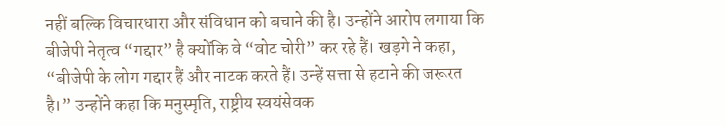नहीं बल्कि विचारधारा और संविधान को बचाने की है। उन्होंने आरोप लगाया कि बीजेपी नेतृत्व “गद्दार” है क्योंकि वे “वोट चोरी” कर रहे हैं। खड़गे ने कहा, “बीजेपी के लोग गद्दार हैं और नाटक करते हैं। उन्हें सत्ता से हटाने की जरूरत है।” उन्होंने कहा कि मनुस्मृति, राष्ट्रीय स्वयंसेवक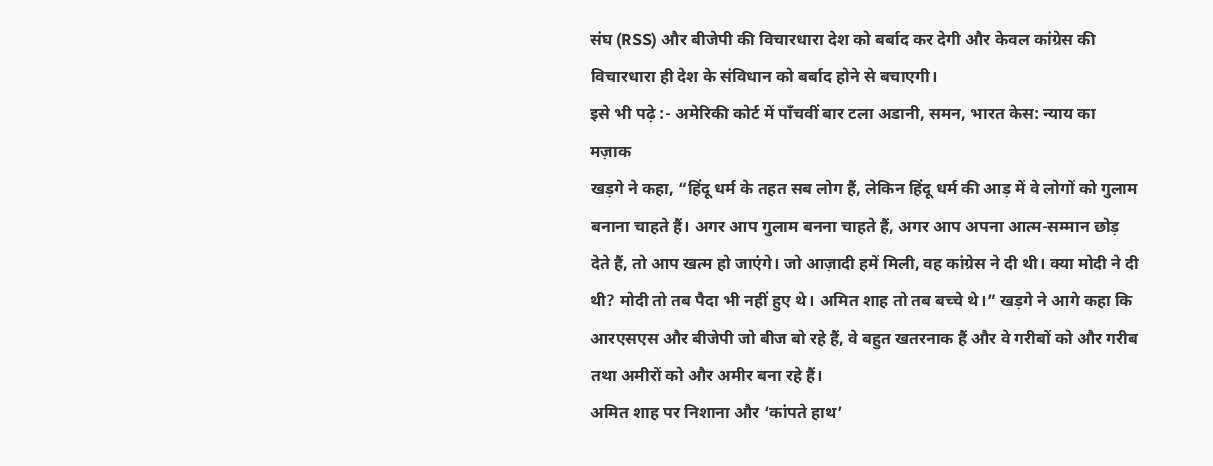संघ (RSS) और बीजेपी की विचारधारा देश को बर्बाद कर देगी और केवल कांग्रेस की विचारधारा ही देश के संविधान को बर्बाद होने से बचाएगी।
इसे भी पढ़े :- अमेरिकी कोर्ट में पाँचवीं बार टला अडानी, समन, भारत केस: न्याय का मज़ाक
खड़गे ने कहा, “हिंदू धर्म के तहत सब लोग हैं, लेकिन हिंदू धर्म की आड़ में वे लोगों को गुलाम बनाना चाहते हैं। अगर आप गुलाम बनना चाहते हैं, अगर आप अपना आत्म-सम्मान छोड़ देते हैं, तो आप खत्म हो जाएंगे। जो आज़ादी हमें मिली, वह कांग्रेस ने दी थी। क्या मोदी ने दी थी? मोदी तो तब पैदा भी नहीं हुए थे। अमित शाह तो तब बच्चे थे।” खड़गे ने आगे कहा कि आरएसएस और बीजेपी जो बीज बो रहे हैं, वे बहुत खतरनाक हैं और वे गरीबों को और गरीब तथा अमीरों को और अमीर बना रहे हैं।
अमित शाह पर निशाना और ‘कांपते हाथ’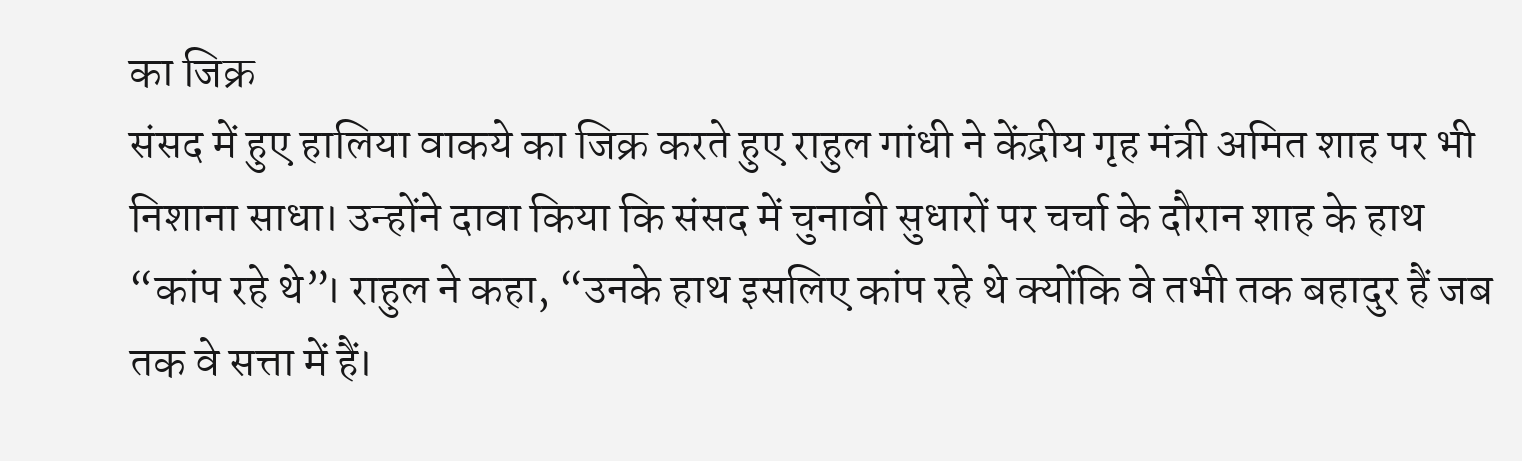का जिक्र
संसद में हुए हालिया वाकये का जिक्र करते हुए राहुल गांधी ने केंद्रीय गृह मंत्री अमित शाह पर भी निशाना साधा। उन्होंने दावा किया कि संसद में चुनावी सुधारों पर चर्चा के दौरान शाह के हाथ “कांप रहे थे”। राहुल ने कहा, “उनके हाथ इसलिए कांप रहे थे क्योंकि वे तभी तक बहादुर हैं जब तक वे सत्ता में हैं।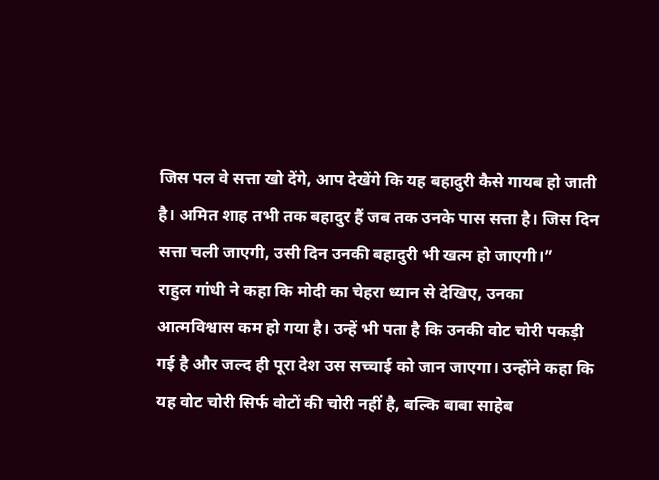जिस पल वे सत्ता खो देंगे, आप देखेंगे कि यह बहादुरी कैसे गायब हो जाती है। अमित शाह तभी तक बहादुर हैं जब तक उनके पास सत्ता है। जिस दिन सत्ता चली जाएगी, उसी दिन उनकी बहादुरी भी खत्म हो जाएगी।”
राहुल गांधी ने कहा कि मोदी का चेहरा ध्यान से देखिए, उनका आत्मविश्वास कम हो गया है। उन्हें भी पता है कि उनकी वोट चोरी पकड़ी गई है और जल्द ही पूरा देश उस सच्चाई को जान जाएगा। उन्होंने कहा कि यह वोट चोरी सिर्फ वोटों की चोरी नहीं है, बल्कि बाबा साहेब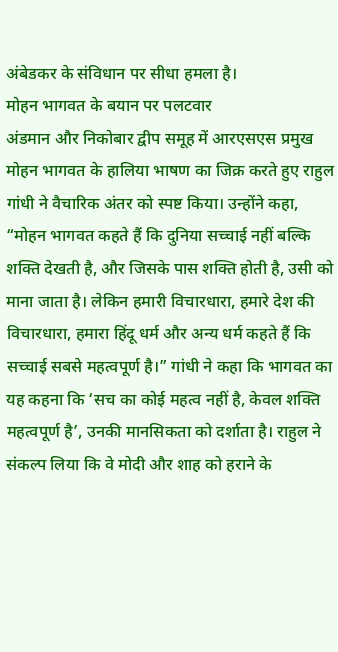अंबेडकर के संविधान पर सीधा हमला है।
मोहन भागवत के बयान पर पलटवार
अंडमान और निकोबार द्वीप समूह में आरएसएस प्रमुख मोहन भागवत के हालिया भाषण का जिक्र करते हुए राहुल गांधी ने वैचारिक अंतर को स्पष्ट किया। उन्होंने कहा, “मोहन भागवत कहते हैं कि दुनिया सच्चाई नहीं बल्कि शक्ति देखती है, और जिसके पास शक्ति होती है, उसी को माना जाता है। लेकिन हमारी विचारधारा, हमारे देश की विचारधारा, हमारा हिंदू धर्म और अन्य धर्म कहते हैं कि सच्चाई सबसे महत्वपूर्ण है।” गांधी ने कहा कि भागवत का यह कहना कि ‘सच का कोई महत्व नहीं है, केवल शक्ति महत्वपूर्ण है’, उनकी मानसिकता को दर्शाता है। राहुल ने संकल्प लिया कि वे मोदी और शाह को हराने के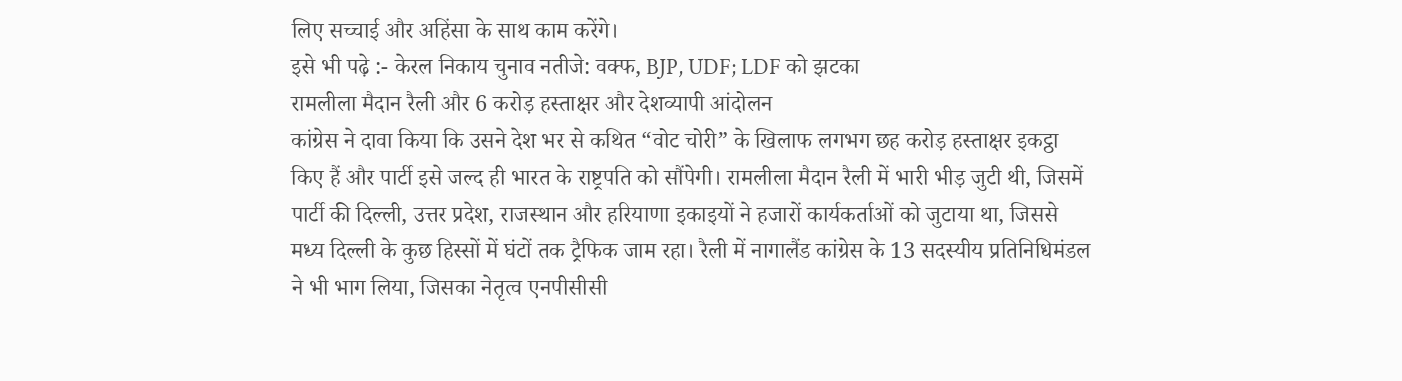लिए सच्चाई और अहिंसा के साथ काम करेंगे।
इसे भी पढ़े :- केरल निकाय चुनाव नतीजे: वक्फ, BJP, UDF; LDF को झटका
रामलीला मैदान रैली और 6 करोड़ हस्ताक्षर और देशव्यापी आंदोलन
कांग्रेस ने दावा किया कि उसने देश भर से कथित “वोट चोरी” के खिलाफ लगभग छह करोड़ हस्ताक्षर इकट्ठा किए हैं और पार्टी इसे जल्द ही भारत के राष्ट्रपति को सौंपेगी। रामलीला मैदान रैली में भारी भीड़ जुटी थी, जिसमें पार्टी की दिल्ली, उत्तर प्रदेश, राजस्थान और हरियाणा इकाइयों ने हजारों कार्यकर्ताओं को जुटाया था, जिससे मध्य दिल्ली के कुछ हिस्सों में घंटों तक ट्रैफिक जाम रहा। रैली में नागालैंड कांग्रेस के 13 सदस्यीय प्रतिनिधिमंडल ने भी भाग लिया, जिसका नेतृत्व एनपीसीसी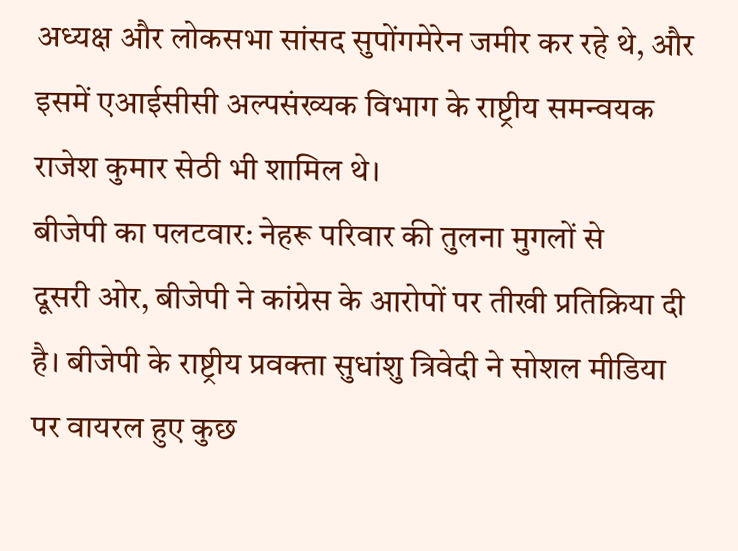अध्यक्ष और लोकसभा सांसद सुपोंगमेरेन जमीर कर रहे थे, और इसमें एआईसीसी अल्पसंख्यक विभाग के राष्ट्रीय समन्वयक राजेश कुमार सेठी भी शामिल थे।
बीजेपी का पलटवार: नेहरू परिवार की तुलना मुगलों से
दूसरी ओर, बीजेपी ने कांग्रेस के आरोपों पर तीखी प्रतिक्रिया दी है। बीजेपी के राष्ट्रीय प्रवक्ता सुधांशु त्रिवेदी ने सोशल मीडिया पर वायरल हुए कुछ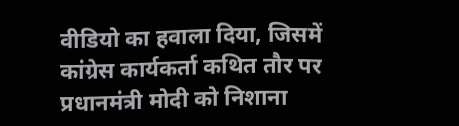वीडियो का हवाला दिया, जिसमें कांग्रेस कार्यकर्ता कथित तौर पर प्रधानमंत्री मोदी को निशाना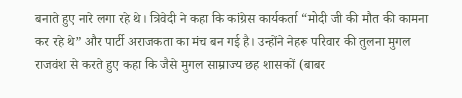बनाते हुए नारे लगा रहे थे। त्रिवेदी ने कहा कि कांग्रेस कार्यकर्ता “मोदी जी की मौत की कामना कर रहे थे” और पार्टी अराजकता का मंच बन गई है। उन्होंने नेहरू परिवार की तुलना मुगल राजवंश से करते हुए कहा कि जैसे मुगल साम्राज्य छह शासकों (बाबर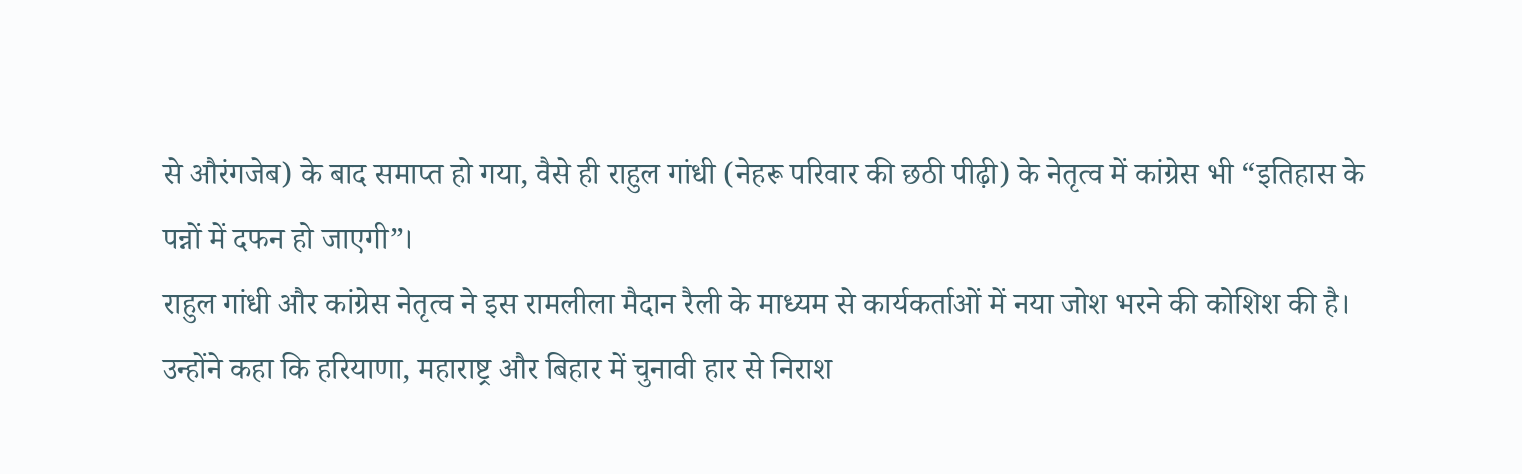से औरंगजेब) के बाद समाप्त हो गया, वैसे ही राहुल गांधी (नेहरू परिवार की छठी पीढ़ी) के नेतृत्व में कांग्रेस भी “इतिहास के पन्नों में दफन हो जाएगी”।
राहुल गांधी और कांग्रेस नेतृत्व ने इस रामलीला मैदान रैली के माध्यम से कार्यकर्ताओं में नया जोश भरने की कोशिश की है। उन्होंने कहा कि हरियाणा, महाराष्ट्र और बिहार में चुनावी हार से निराश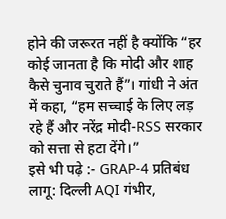होने की जरूरत नहीं है क्योंकि “हर कोई जानता है कि मोदी और शाह कैसे चुनाव चुराते हैं”। गांधी ने अंत में कहा, “हम सच्चाई के लिए लड़ रहे हैं और नरेंद्र मोदी-RSS सरकार को सत्ता से हटा देंगे।”
इसे भी पढ़े :- GRAP-4 प्रतिबंध लागू: दिल्ली AQI गंभीर,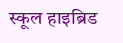स्कूल हाइब्रिड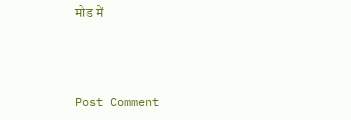मोड में



Post Comment